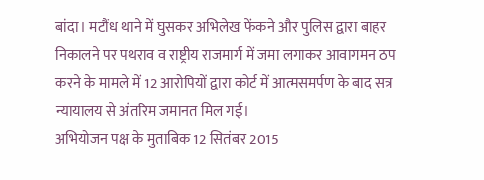बांदा। मटौंध थाने में घुसकर अभिलेख फेंकने और पुलिस द्वारा बाहर निकालने पर पथराव व राष्ट्रीय राजमार्ग में जमा लगाकर आवागमन ठप करने के मामले में 12 आरोपियों द्वारा कोर्ट में आत्मसमर्पण के बाद सत्र न्यायालय से अंतरिम जमानत मिल गई।
अभियोजन पक्ष के मुताबिक 12 सितंबर 2015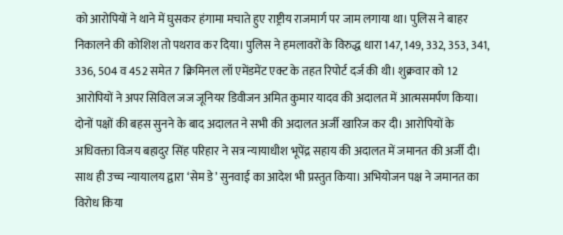को आरोपियों ने थाने में घुसकर हंगामा मचाते हुए राष्ट्रीय राजमार्ग पर जाम लगाया था। पुलिस ने बाहर निकालने की कोशिश तो पथराव कर दिया। पुलिस ने हमलावरों के विरुद्ध धारा 147, 149, 332, 353, 341, 336, 504 व 452 समेत 7 क्रिमिनल लॉ एमेंडमेंट एक्ट के तहत रिपोर्ट दर्ज की थी। शुक्रवार को 12 आरोपियों ने अपर सिविल जज जूनियर डिवीजन अमित कुमार यादव की अदालत में आत्मसमर्पण किया।
दोनों पक्षों की बहस सुनने के बाद अदालत ने सभी की अदालत अर्जी खारिज कर दी। आरोपियों के अधिवक्ता विजय बहादुर सिंह परिहार ने सत्र न्यायाधीश भूपेंद्र सहाय की अदालत में जमानत की अर्जी दी। साथ ही उच्च न्यायालय द्वारा ‘सेम डे’ सुनवाई का आदेश भी प्रस्तुत किया। अभियोजन पक्ष ने जमानत का विरोध किया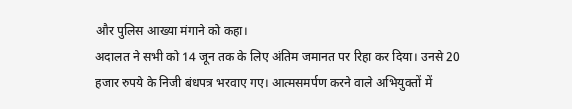और पुलिस आख्या मंगाने को कहा।
अदालत ने सभी को 14 जून तक के लिए अंतिम जमानत पर रिहा कर दिया। उनसे 20 हजार रुपये के निजी बंधपत्र भरवाए गए। आत्मसमर्पण करने वाले अभियुक्तों में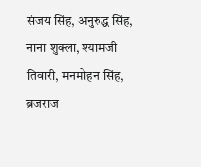संजय सिंह, अनुरुद्ध सिंह, नाना शुक्ला, श्यामजी तिवारी, मनमोहन सिंह, ब्रजराज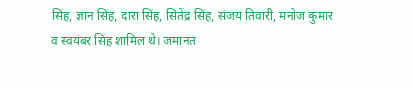सिंह, ज्ञान सिंह, दारा सिंह, सितेंद्र सिंह, संजय तिवारी, मनोज कुमार व स्वयंबर सिंह शामिल थे। जमानत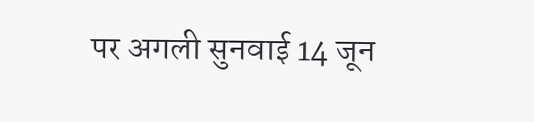पर अगली सुनवाई 14 जून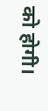को होगी।